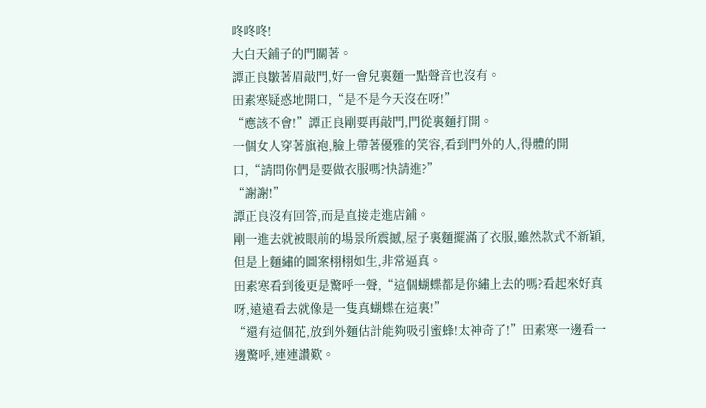咚咚咚!
大白天鋪子的門關著。
譚正良皺著眉敲門,好一會兒裏麵一點聲音也沒有。
田素寒疑惑地開口,“是不是今天沒在呀!”
“應該不會!”譚正良剛要再敲門,門從裏麵打開。
一個女人穿著旗袍,臉上帶著優雅的笑容,看到門外的人,得體的開口,“請問你們是要做衣服嗎?快請進?”
“謝謝!”
譚正良沒有回答,而是直接走進店鋪。
剛一進去就被眼前的場景所震撼,屋子裏麵擺滿了衣服,雖然款式不新穎,但是上麵繡的圖案栩栩如生,非常逼真。
田素寒看到後更是驚呼一聲,“這個蝴蝶都是你繡上去的嗎?看起來好真呀,遠遠看去就像是一隻真蝴蝶在這裏!”
“還有這個花,放到外麵估計能夠吸引蜜蜂!太神奇了!”田素寒一邊看一邊驚呼,連連讚歎。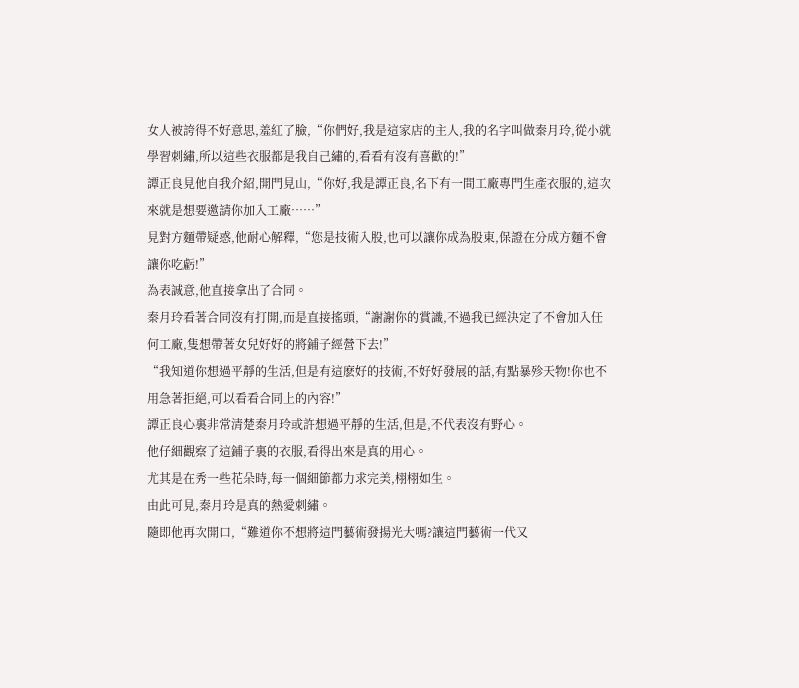女人被誇得不好意思,羞紅了臉,“你們好,我是這家店的主人,我的名字叫做秦月玲,從小就學習刺繡,所以這些衣服都是我自己繡的,看看有沒有喜歡的!”
譚正良見他自我介紹,開門見山,“你好,我是譚正良,名下有一間工廠專門生產衣服的,這次來就是想要邀請你加入工廠……”
見對方麵帶疑惑,他耐心解釋,“您是技術入股,也可以讓你成為股東,保證在分成方麵不會讓你吃虧!”
為表誠意,他直接拿出了合同。
秦月玲看著合同沒有打開,而是直接搖頭,“謝謝你的賞識,不過我已經決定了不會加入任何工廠,隻想帶著女兒好好的將鋪子經營下去!”
“我知道你想過平靜的生活,但是有這麽好的技術,不好好發展的話,有點暴殄天物!你也不用急著拒絕,可以看看合同上的內容!”
譚正良心裏非常清楚秦月玲或許想過平靜的生活,但是,不代表沒有野心。
他仔細觀察了這鋪子裏的衣服,看得出來是真的用心。
尤其是在秀一些花朵時,每一個細節都力求完美,栩栩如生。
由此可見,秦月玲是真的熱愛刺繡。
隨即他再次開口,“難道你不想將這門藝術發揚光大嗎?讓這門藝術一代又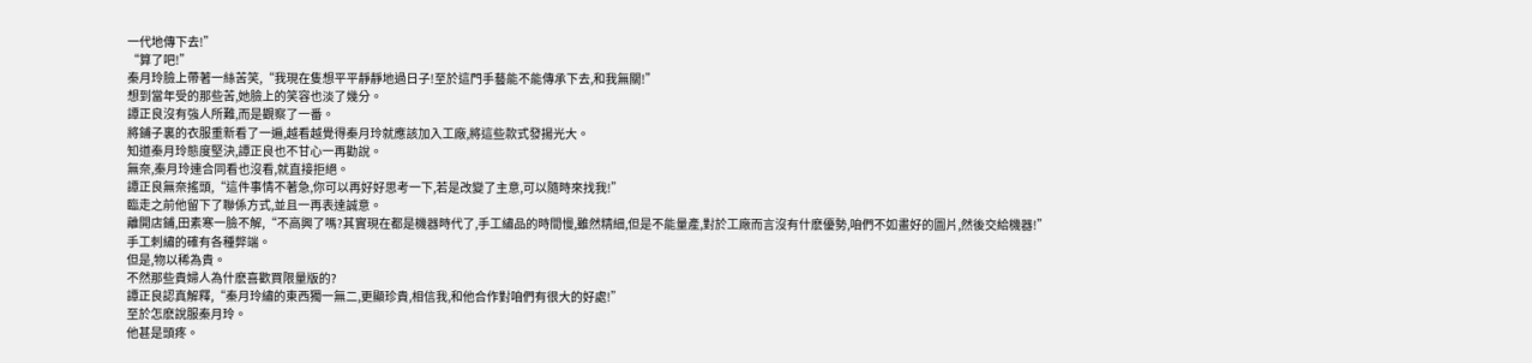一代地傳下去!”
“算了吧!”
秦月玲臉上帶著一絲苦笑,“我現在隻想平平靜靜地過日子!至於這門手藝能不能傳承下去,和我無關!”
想到當年受的那些苦,她臉上的笑容也淡了幾分。
譚正良沒有強人所難,而是觀察了一番。
將鋪子裏的衣服重新看了一遍,越看越覺得秦月玲就應該加入工廠,將這些款式發揚光大。
知道秦月玲態度堅決,譚正良也不甘心一再勸說。
無奈,秦月玲連合同看也沒看,就直接拒絕。
譚正良無奈搖頭,“這件事情不著急,你可以再好好思考一下,若是改變了主意,可以隨時來找我!”
臨走之前他留下了聯係方式,並且一再表達誠意。
離開店鋪,田素寒一臉不解,“不高興了嗎?其實現在都是機器時代了,手工繡品的時間慢,雖然精細,但是不能量產,對於工廠而言沒有什麽優勢,咱們不如畫好的圖片,然後交給機器!”
手工刺繡的確有各種弊端。
但是,物以稀為貴。
不然那些貴婦人為什麽喜歡買限量版的?
譚正良認真解釋,“秦月玲繡的東西獨一無二,更顯珍貴,相信我,和他合作對咱們有很大的好處!”
至於怎麽說服秦月玲。
他甚是頭疼。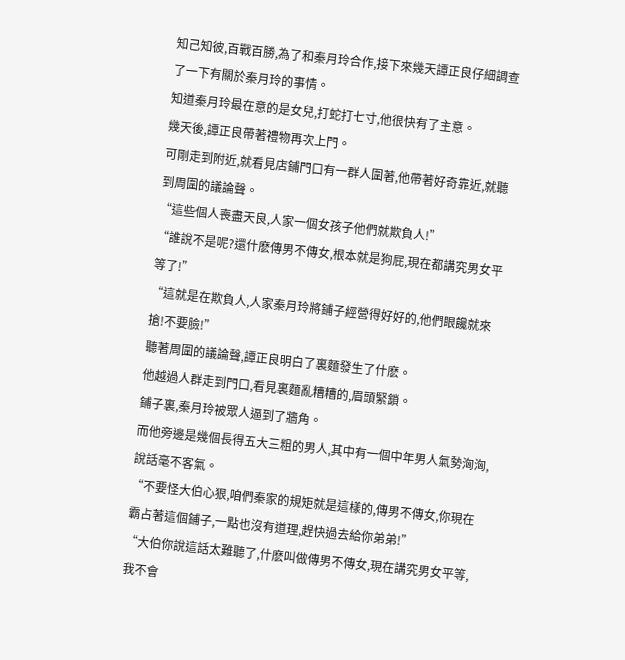知己知彼,百戰百勝,為了和秦月玲合作,接下來幾天譚正良仔細調查了一下有關於秦月玲的事情。
知道秦月玲最在意的是女兒,打蛇打七寸,他很快有了主意。
幾天後,譚正良帶著禮物再次上門。
可剛走到附近,就看見店鋪門口有一群人圍著,他帶著好奇靠近,就聽到周圍的議論聲。
“這些個人喪盡天良,人家一個女孩子他們就欺負人!”
“誰說不是呢?還什麽傳男不傳女,根本就是狗屁,現在都講究男女平等了!”
“這就是在欺負人,人家秦月玲將鋪子經營得好好的,他們眼饞就來搶!不要臉!”
聽著周圍的議論聲,譚正良明白了裏麵發生了什麽。
他越過人群走到門口,看見裏麵亂糟糟的,眉頭緊鎖。
鋪子裏,秦月玲被眾人逼到了牆角。
而他旁邊是幾個長得五大三粗的男人,其中有一個中年男人氣勢洶洶,說話毫不客氣。
“不要怪大伯心狠,咱們秦家的規矩就是這樣的,傳男不傳女,你現在霸占著這個鋪子,一點也沒有道理,趕快過去給你弟弟!”
“大伯你說這話太難聽了,什麽叫做傳男不傳女,現在講究男女平等,我不會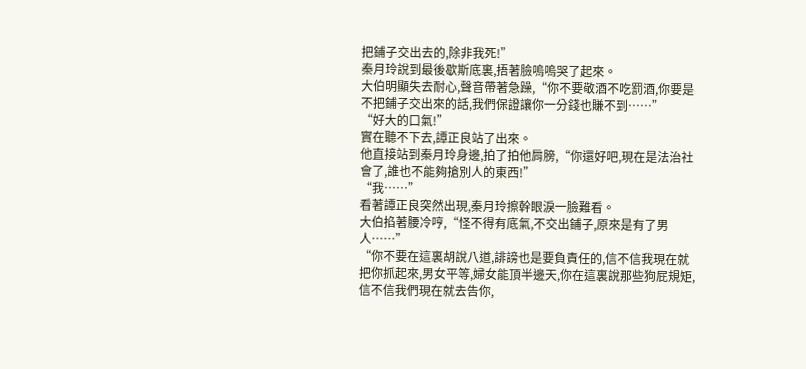把鋪子交出去的,除非我死!”
秦月玲說到最後歇斯底裏,捂著臉嗚嗚哭了起來。
大伯明顯失去耐心,聲音帶著急躁,“你不要敬酒不吃罰酒,你要是不把鋪子交出來的話,我們保證讓你一分錢也賺不到……”
“好大的口氣!”
實在聽不下去,譚正良站了出來。
他直接站到秦月玲身邊,拍了拍他肩膀,“你還好吧,現在是法治社會了,誰也不能夠搶別人的東西!”
“我……”
看著譚正良突然出現,秦月玲擦幹眼淚一臉難看。
大伯掐著腰冷哼,“怪不得有底氣,不交出鋪子,原來是有了男人……”
“你不要在這裏胡說八道,誹謗也是要負責任的,信不信我現在就把你抓起來,男女平等,婦女能頂半邊天,你在這裏說那些狗屁規矩,信不信我們現在就去告你,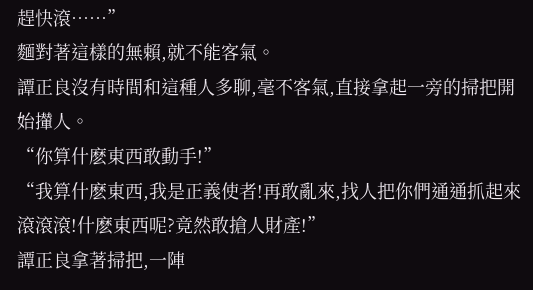趕快滾……”
麵對著這樣的無賴,就不能客氣。
譚正良沒有時間和這種人多聊,毫不客氣,直接拿起一旁的掃把開始攆人。
“你算什麽東西敢動手!”
“我算什麽東西,我是正義使者!再敢亂來,找人把你們通通抓起來滾滾滾!什麽東西呢?竟然敢搶人財產!”
譚正良拿著掃把,一陣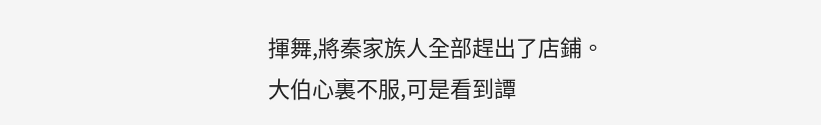揮舞,將秦家族人全部趕出了店鋪。
大伯心裏不服,可是看到譚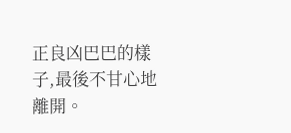正良凶巴巴的樣子,最後不甘心地離開。